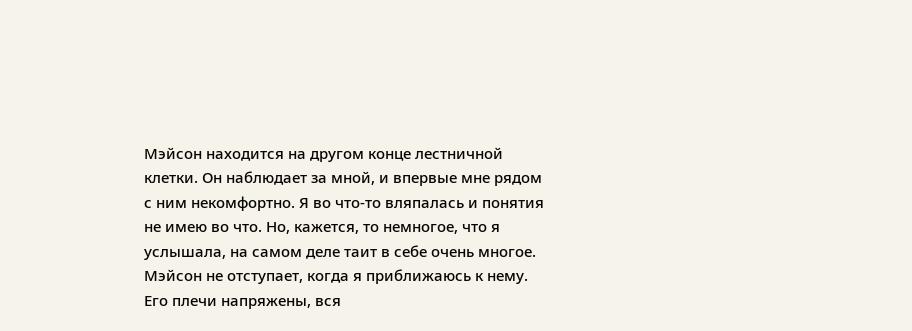Мэйсон находится на другом конце лестничной клетки. Он наблюдает за мной, и впервые мне рядом с ним некомфортно. Я во что-то вляпалась и понятия не имею во что. Но, кажется, то немногое, что я услышала, на самом деле таит в себе очень многое.
Мэйсон не отступает, когда я приближаюсь к нему. Его плечи напряжены, вся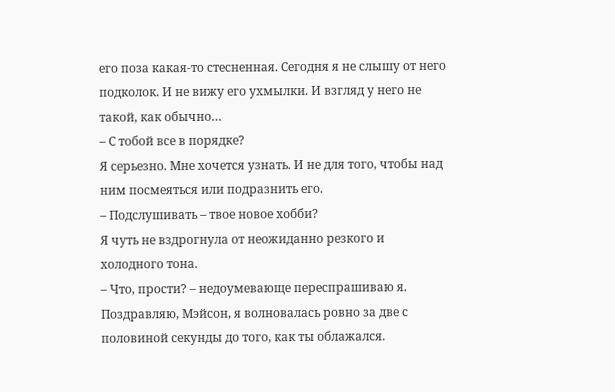его поза какая-то стесненная. Сегодня я не слышу от него подколок. И не вижу его ухмылки. И взгляд у него не такой, как обычно…
– С тобой все в порядке?
Я серьезно. Мне хочется узнать. И не для того, чтобы над ним посмеяться или подразнить его.
– Подслушивать – твое новое хобби?
Я чуть не вздрогнула от неожиданно резкого и холодного тона.
– Что, прости? – недоумевающе переспрашиваю я. Поздравляю, Мэйсон, я волновалась ровно за две с половиной секунды до того, как ты облажался.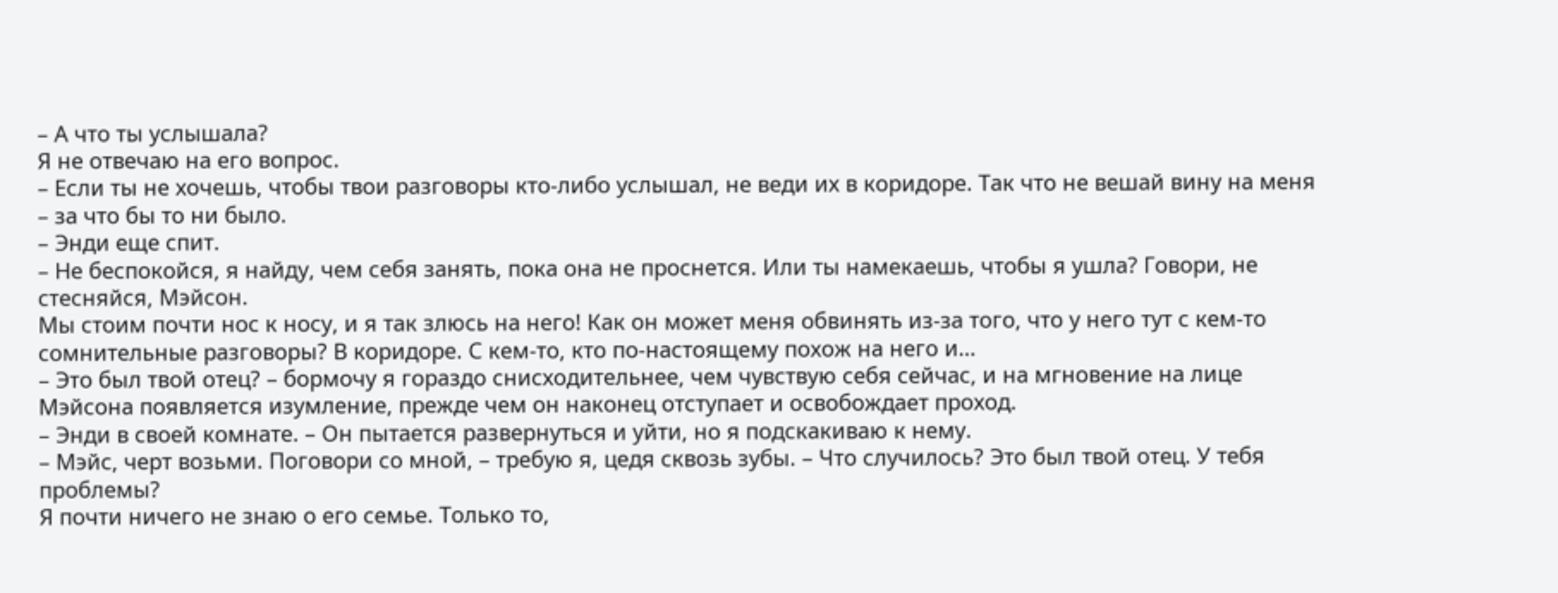– А что ты услышала?
Я не отвечаю на его вопрос.
– Если ты не хочешь, чтобы твои разговоры кто-либо услышал, не веди их в коридоре. Так что не вешай вину на меня – за что бы то ни было.
– Энди еще спит.
– Не беспокойся, я найду, чем себя занять, пока она не проснется. Или ты намекаешь, чтобы я ушла? Говори, не стесняйся, Мэйсон.
Мы стоим почти нос к носу, и я так злюсь на него! Как он может меня обвинять из-за того, что у него тут с кем-то сомнительные разговоры? В коридоре. С кем-то, кто по-настоящему похож на него и…
– Это был твой отец? – бормочу я гораздо снисходительнее, чем чувствую себя сейчас, и на мгновение на лице Мэйсона появляется изумление, прежде чем он наконец отступает и освобождает проход.
– Энди в своей комнате. – Он пытается развернуться и уйти, но я подскакиваю к нему.
– Мэйс, черт возьми. Поговори со мной, – требую я, цедя сквозь зубы. – Что случилось? Это был твой отец. У тебя проблемы?
Я почти ничего не знаю о его семье. Только то,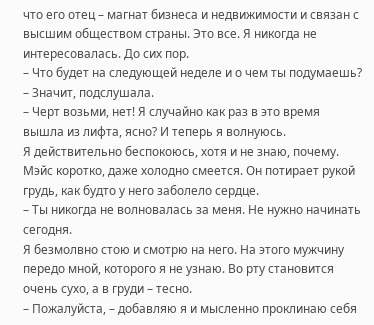что его отец – магнат бизнеса и недвижимости и связан с высшим обществом страны. Это все. Я никогда не интересовалась. До сих пор.
– Что будет на следующей неделе и о чем ты подумаешь?
– Значит, подслушала.
– Черт возьми, нет! Я случайно как раз в это время вышла из лифта, ясно? И теперь я волнуюсь.
Я действительно беспокоюсь, хотя и не знаю, почему.
Мэйс коротко, даже холодно смеется. Он потирает рукой грудь, как будто у него заболело сердце.
– Ты никогда не волновалась за меня. Не нужно начинать сегодня.
Я безмолвно стою и смотрю на него. На этого мужчину передо мной, которого я не узнаю. Во рту становится очень сухо, а в груди – тесно.
– Пожалуйста, – добавляю я и мысленно проклинаю себя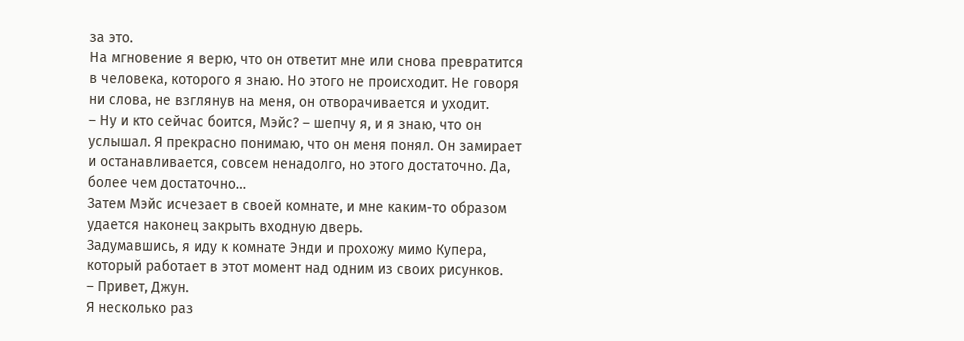за это.
На мгновение я верю, что он ответит мне или снова превратится в человека, которого я знаю. Но этого не происходит. Не говоря ни слова, не взглянув на меня, он отворачивается и уходит.
– Ну и кто сейчас боится, Мэйс? – шепчу я, и я знаю, что он услышал. Я прекрасно понимаю, что он меня понял. Он замирает и останавливается, совсем ненадолго, но этого достаточно. Да, более чем достаточно…
Затем Мэйс исчезает в своей комнате, и мне каким-то образом удается наконец закрыть входную дверь.
Задумавшись, я иду к комнате Энди и прохожу мимо Купера, который работает в этот момент над одним из своих рисунков.
– Привет, Джун.
Я несколько раз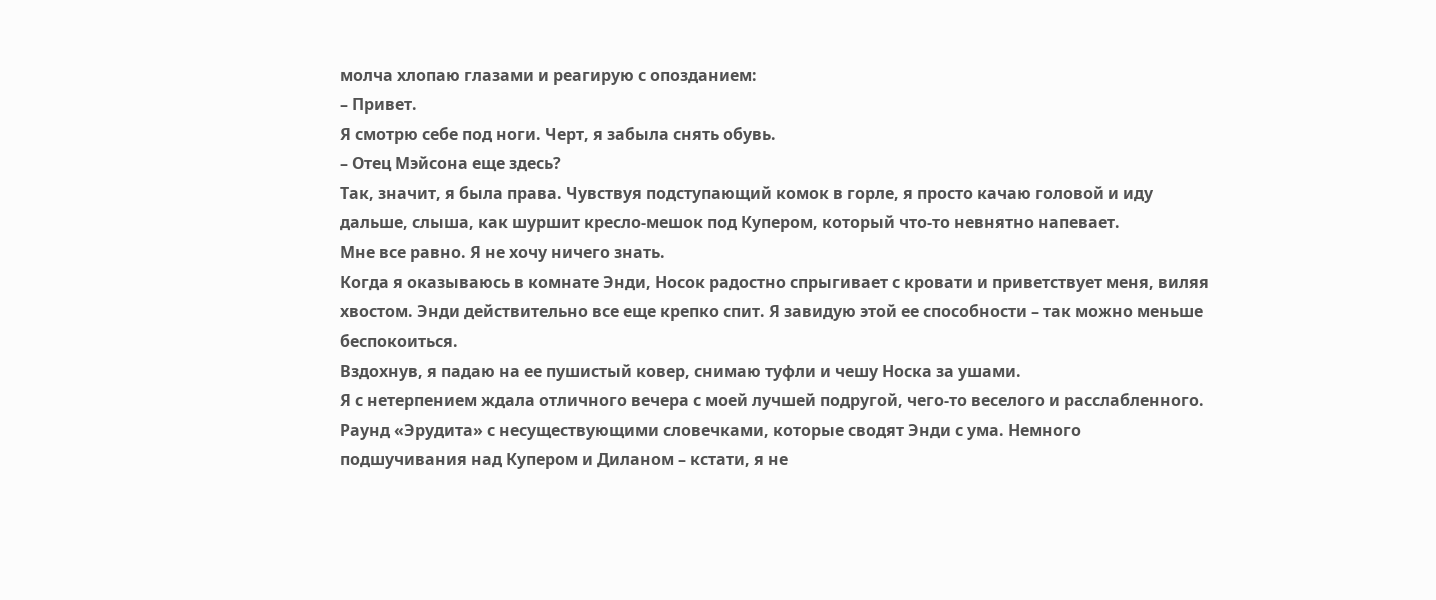молча хлопаю глазами и реагирую с опозданием:
– Привет.
Я смотрю себе под ноги. Черт, я забыла снять обувь.
– Отец Мэйсона еще здесь?
Так, значит, я была права. Чувствуя подступающий комок в горле, я просто качаю головой и иду дальше, слыша, как шуршит кресло-мешок под Купером, который что-то невнятно напевает.
Мне все равно. Я не хочу ничего знать.
Когда я оказываюсь в комнате Энди, Носок радостно спрыгивает с кровати и приветствует меня, виляя хвостом. Энди действительно все еще крепко спит. Я завидую этой ее способности – так можно меньше беспокоиться.
Вздохнув, я падаю на ее пушистый ковер, снимаю туфли и чешу Носка за ушами.
Я с нетерпением ждала отличного вечера с моей лучшей подругой, чего-то веселого и расслабленного. Раунд «Эрудита» с несуществующими словечками, которые сводят Энди с ума. Немного подшучивания над Купером и Диланом – кстати, я не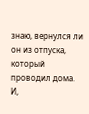знаю, вернулся ли он из отпуска, который проводил дома.
И,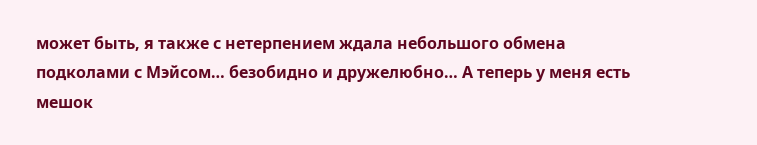может быть, я также с нетерпением ждала небольшого обмена подколами с Мэйсом… безобидно и дружелюбно… А теперь у меня есть мешок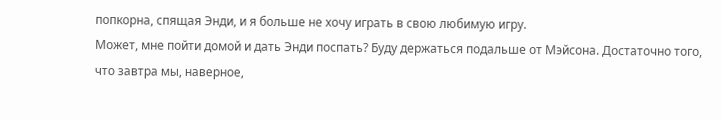попкорна, спящая Энди, и я больше не хочу играть в свою любимую игру.
Может, мне пойти домой и дать Энди поспать? Буду держаться подальше от Мэйсона. Достаточно того, что завтра мы, наверное,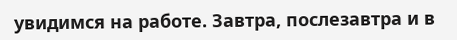увидимся на работе. Завтра, послезавтра и в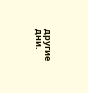другие дни.